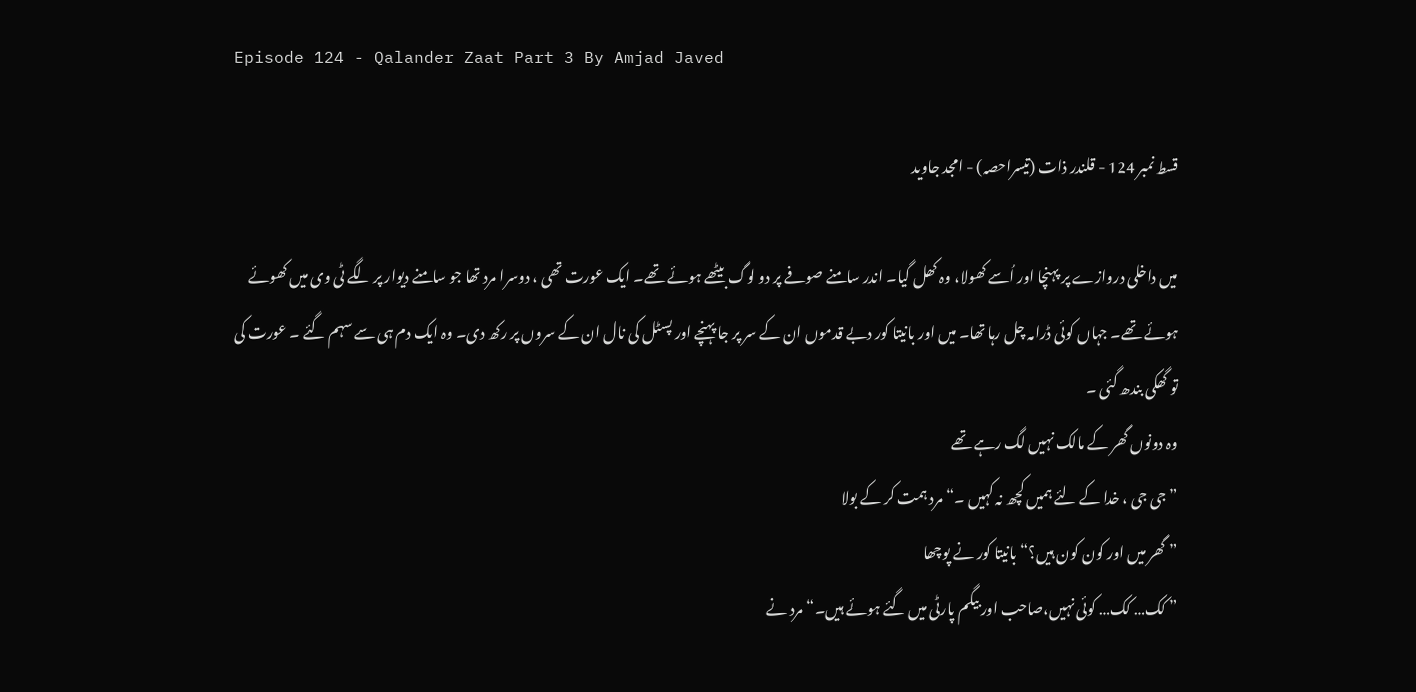Episode 124 - Qalander Zaat Part 3 By Amjad Javed

قسط نمبر 124 - قلندر ذات (تیسراحصہ) - امجد جاوید

میں داخلی دروازے پر پہنچا اور اُسے کھولا، وہ کھل گیا۔ اندر سامنے صوفے پر دو لوگ بیٹھے ہوئے تھے۔ ایک عورت تھی ، دوسرا مرد تھا جو سامنے دیوار پر لگے ٹی وی میں کھوئے ہوئے تھے۔ جہاں کوئی ڈرامہ چل رہا تھا۔ میں اور بانیتا کور دبے قدموں ان کے سر پر جا پہنچے اور پسٹل کی نال ان کے سروں پر رکھ دی۔ وہ ایک دم ہی سے سہم گئے ۔ عورت کی تو گھکی بندھ گئی ۔
وہ دونوں گھر کے مالک نہیں لگ رہے تھے
” جی جی ، خدا کے لئے ہمیں کچھ نہ کہیں ۔“ مرد ہمت کر کے بولا
” گھر میں اور کون کون ہیں؟“ بانیتا کور نے پوچھا
” کک… کک… کوئی نہیں،صاحب اور بیگم پارٹی میں گئے ہوئے ہیں۔“ مرد نے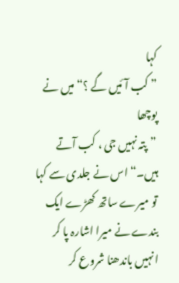کہا
” کب آ ئیں گے ؟“ میں نے پوچھا
”پتہ نہیں جی ، کب آتے ہیں۔“ اس نے جلدی سے کہا تو میرے ساتھ کھڑے ایک بندے نے میرا اشارہ پا کر انہیں باندھنا شروع کر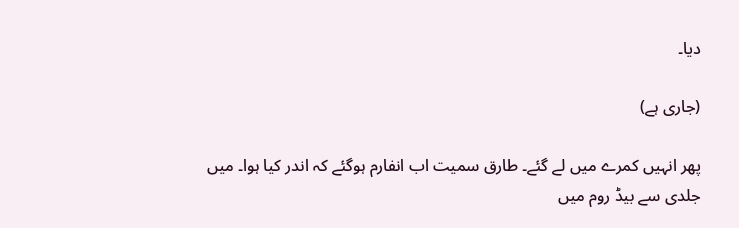دیا۔

(جاری ہے)

پھر انہیں کمرے میں لے گئے۔ طارق سمیت اب انفارم ہوگئے کہ اندر کیا ہوا۔ میں جلدی سے بیڈ روم میں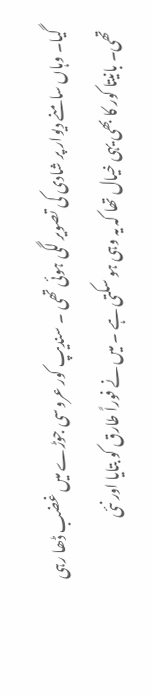گیا۔ وہاں سامنے دیوار پر شادی کی تصویر لگی ہوئی تھی ۔ سندیپ کور عروسی جوڑے میں غضب ڈھا رہی تھی۔ بانیتا کور کا بھی یہی خیال تھا کہ یہ وہی ہو سکتی ہے ۔ میں نے فوراً طارق کو بتایا اور نئی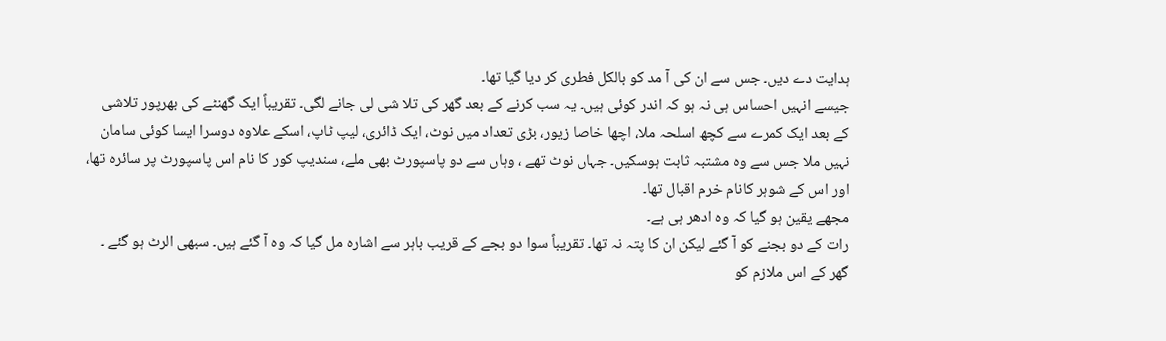ہدایت دے دیں۔ جس سے ان کی آ مد کو بالکل فطری کر دیا گیا تھا۔
جیسے انہیں احساس ہی نہ ہو کہ اندر کوئی ہیں۔ یہ سب کرنے کے بعد گھر کی تلا شی لی جانے لگی۔ تقریباً ایک گھنٹے کی بھرپور تلاشی کے بعد ایک کمرے سے کچھ اسلحہ ملا، اچھا خاصا زیور، بڑی تعداد میں نوٹ، ایک ڈائری، لیپ ٹاپ، اسکے علاوہ دوسرا ایسا کوئی سامان نہیں ملا جس سے وہ مشتبہ ثابت ہوسکیں۔ جہاں نوٹ تھے ، وہاں سے دو پاسپورٹ بھی ملے، سندیپ کور کا نام اس پاسپورٹ پر سائرہ تھا، اور اس کے شوہر کانام خرم اقبال تھا۔
مجھے یقین ہو گیا کہ وہ ادھر ہی ہے۔
رات کے دو بجنے کو آ گئے لیکن ان کا پتہ نہ تھا۔ تقریباً سوا دو بجے کے قریب باہر سے اشارہ مل گیا کہ وہ آ گئے ہیں۔ سبھی الرٹ ہو گئے ۔ گھر کے اس ملازم کو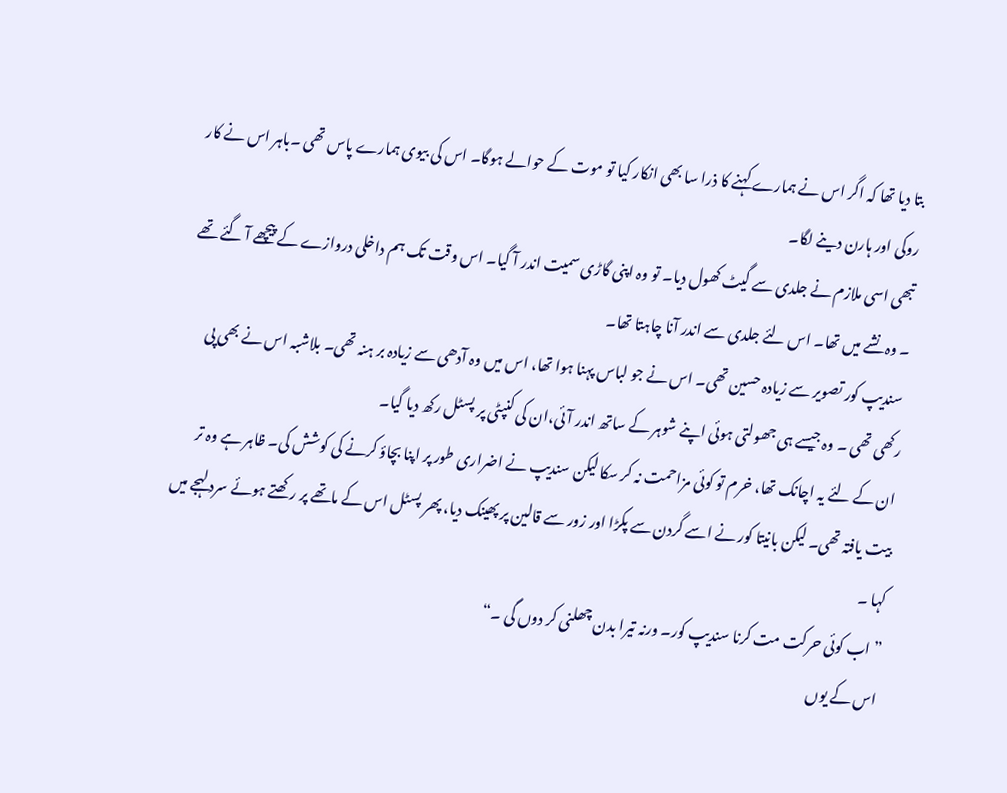بتا دیا تھا کہ اگر اس نے ہمارے کہنے کا ذرا سا بھی انکار کیا تو موت کے حوالے ہوگا۔ اس کی بیوی ہمارے پاس تھی ۔باہر اس نے کار روکی اور ہارن دینے لگا۔
تبھی اسی ملازم نے جلدی سے گیٹ کھول دیا۔ تو وہ اپنی گاڑی سمیت اندر آ گیا۔ اس وقت تک ہم داخلی دروازے کے پیچھے آ گئے تھے ۔ وہ نشے میں تھا۔ اس لئے جلدی سے اندر آنا چاہتا تھا۔
 سندیپ کور تصویر سے زیادہ حسین تھی۔ اس نے جو لباس پہنا ہوا تھا، اس میں وہ آدھی سے زیادہ بر ہنہ تھی۔ بلاشبہ اس نے بھی پی رکھی تھی ۔ وہ جیسے ہی جھولتی ہوئی اپنے شوہر کے ساتھ اندر آئی،ان کی کنپٹی پر پسٹل رکھ دیا گیا۔
ان کے لئے یہ اچانک تھا، خرم تو کوئی مزاحمت نہ کر سکا لیکن سندیپ نے اضراری طور پر اپنا بچاؤ کرنے کی کوشش کی۔ ظاہر ہے وہ تر بیت یافتہ تھی۔ لیکن بانیتا کور نے اسے گردن سے پکڑا اور زور سے قالین پر پھینک دیا، پھر پسٹل اس کے ماتھے پر رکھتے ہوئے سرد لہجے میں کہا ۔
” اب کوئی حرکت مت کرنا سندیپ کور۔ ورنہ تیرا بدن چھلنی کر دوں گی ۔“
اس کے یوں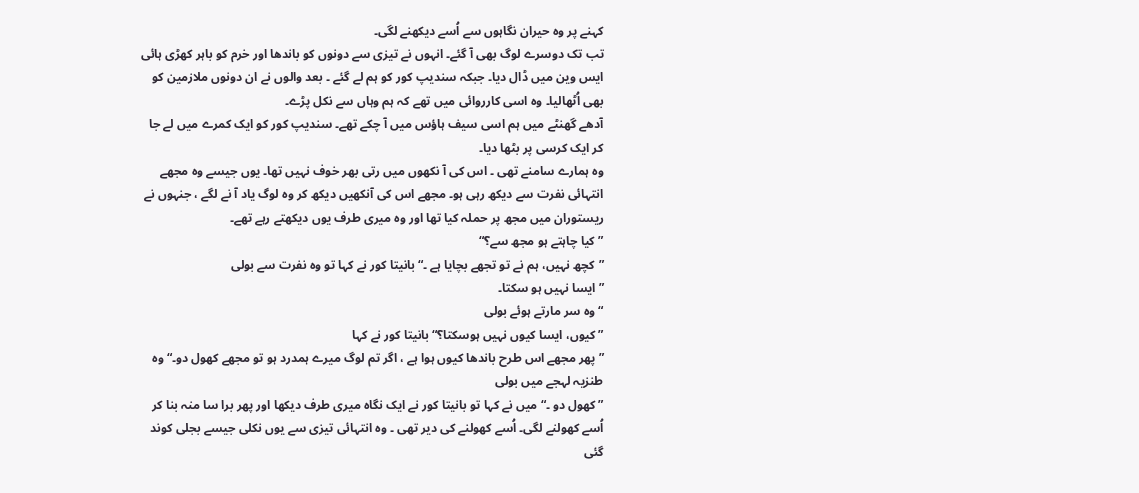کہنے پر وہ حیران نگاہوں سے اُسے دیکھنے لگی۔
تب تک دوسرے لوگ بھی آ گئے۔ انہوں نے تیزی سے دونوں کو باندھا اور خرم کو باہر کھڑی ہائی ایس وین میں ڈال دیا۔ جبکہ سندیپ کور کو ہم لے گئے ۔ بعد والوں نے ان دونوں ملازمین کو بھی اُٹھالیا۔ وہ اسی کارروائی میں تھے کہ ہم وہاں سے نکل پڑے۔
آدھے گھنٹے میں ہم اسی سیف ہاؤس میں آ چکے تھے۔ سندیپ کور کو ایک کمرے میں لے جا کر ایک کرسی پر بٹھا دیا۔
وہ ہمارے سامنے تھی ۔ اس کی آ نکھوں میں رتی بھر خوف نہیں تھا۔ یوں جیسے وہ مجھے انتہائی نفرت سے دیکھ رہی ہو۔ مجھے اس کی آنکھیں دیکھ کر وہ لوگ یاد آ نے لگے ، جنہوں نے ریستوران میں مجھ پر حملہ کیا تھا اور وہ میری طرف یوں دیکھتے رہے تھے۔
” کیا چاہتے ہو مجھ سے؟“
”کچھ نہیں، ہم نے تو تجھے بچایا ہے ۔“ بانیتا کور نے کہا تو وہ نفرت سے بولی
” ایسا نہیں ہو سکتا۔
“ وہ سر مارتے ہوئے بولی
” کیوں، ایسا کیوں نہیں ہوسکتا؟“ بانیتا کور نے کہا
” پھر مجھے اس طرح باندھا کیوں ہوا ہے ، اگر تم لوگ میرے ہمدرد ہو تو مجھے کھول دو۔“ وہ طنزیہ لہجے میں بولی
” کھول دو ۔“ میں نے کہا تو بانیتا کور نے ایک نگاہ میری طرف دیکھا اور پھر برا سا منہ بنا کر اُسے کھولنے لگی۔ اُسے کھولنے کی دیر تھی ۔ وہ انتہائی تیزی سے یوں نکلی جیسے بجلی کوند گئی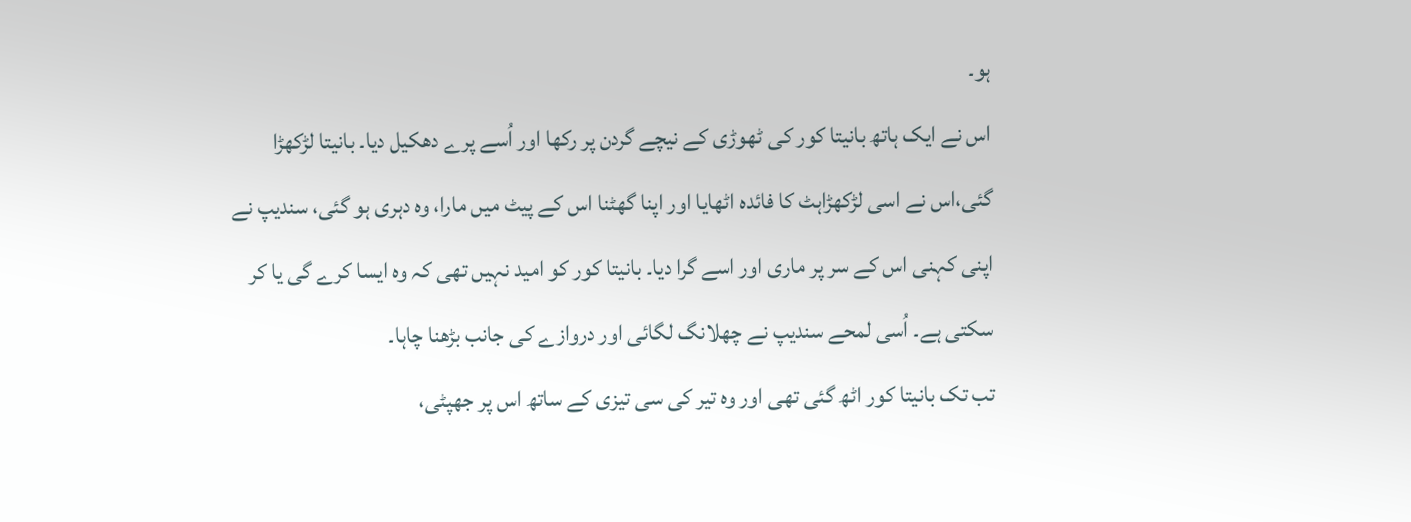ہو۔
اس نے ایک ہاتھ بانیتا کور کی ٹھوڑی کے نیچے گردن پر رکھا اور اُسے پرے دھکیل دیا۔ بانیتا لڑکھڑا گئی،اس نے اسی لڑکھڑاہٹ کا فائدہ اٹھایا اور اپنا گھٹنا اس کے پیٹ میں مارا، وہ دہری ہو گئی، سندیپ نے اپنی کہنی اس کے سر پر ماری اور اسے گرا دیا۔ بانیتا کور کو امید نہیں تھی کہ وہ ایسا کرے گی یا کر سکتی ہے۔ اُسی لمحے سندیپ نے چھلانگ لگائی اور دروازے کی جانب بڑھنا چاہا۔
تب تک بانیتا کور اٹھ گئی تھی اور وہ تیر کی سی تیزی کے ساتھ اس پر جھپٹی،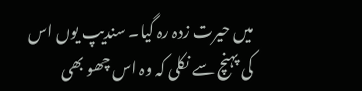میں حیرت زدہ رہ گیا۔ سندیپ یوں اس کی پہنچ سے نکلی کہ وہ اس چھو بھی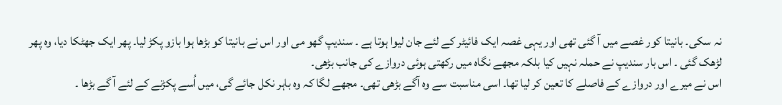نہ سکی۔ بانیتا کور غصے میں آ گئی تھی اور یہی غصہ ایک فائیٹر کے لئے جان لیوا ہوتا ہے ۔ سندیپ گھو می اور اس نے بانیتا کو بڑھا ہوا بازو پکڑ لیا۔ پھر ایک جھٹکا دیا، وہ پھر لڑھک گئی ۔ اس بار سندیپ نے حملہ نہیں کیا بلکہ مجھے نگاہ میں رکھتی ہوئی دروازے کی جانب بڑھی۔
اس نے میرے اور دروازے کے فاصلے کا تعین کر لیا تھا۔ اسی مناسبت سے وہ آگے بڑھی تھی۔ مجھے لگا کہ وہ باہر نکل جائے گی، میں اُسے پکڑنے کے لئے آ گے بڑھا ۔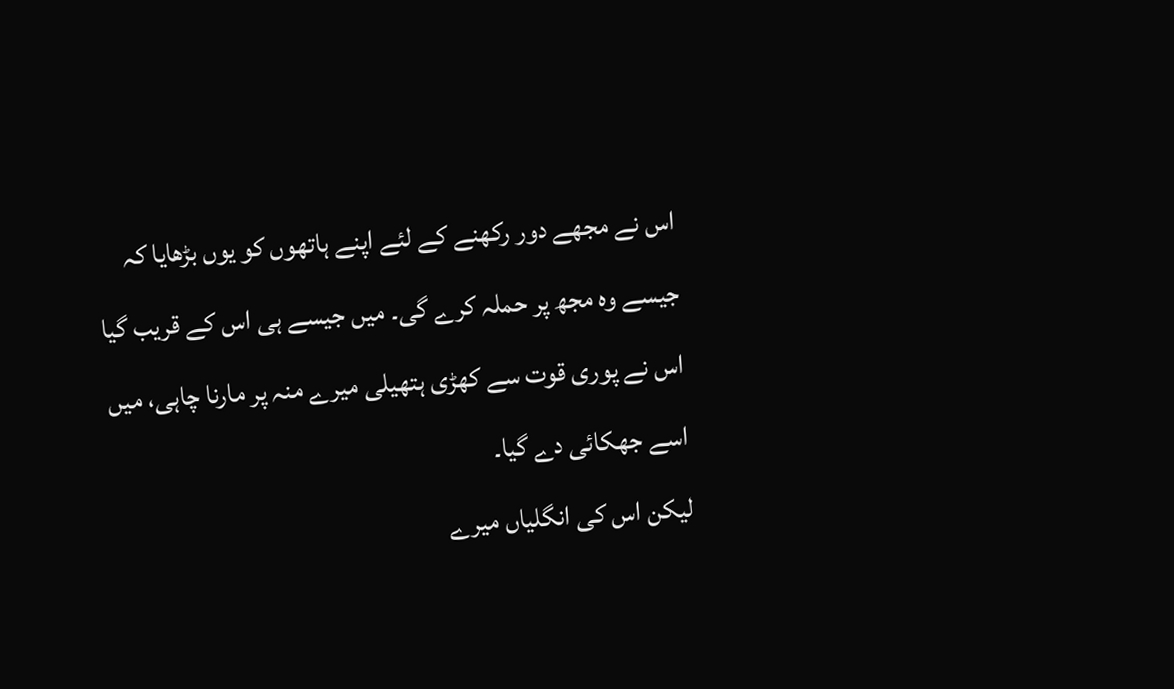اس نے مجھے دور رکھنے کے لئے اپنے ہاتھوں کو یوں بڑھایا کہ جیسے وہ مجھ پر حملہ کرے گی۔ میں جیسے ہی اس کے قریب گیا اس نے پوری قوت سے کھڑی ہتھیلی میرے منہ پر مارنا چاہی، میں اسے جھکائی دے گیا۔
لیکن اس کی انگلیاں میرے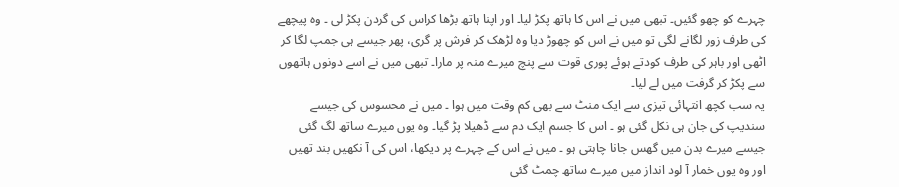چہرے کو چھو گئیں۔ تبھی میں نے اس کا ہاتھ پکڑ لیا۔ اور اپنا ہاتھ بڑھا کراس کی گردن پکڑ لی ۔ وہ پیچھے کی طرف زور لگانے لگی تو میں نے اس کو چھوڑ دیا وہ لڑھک کر فرش پر گری، پھر جیسے ہی جمپ لگا کر اٹھی اور باہر کی طرف کودتے ہوئے پوری قوت سے پنچ میرے منہ پر مارا۔ تبھی میں نے اسے دونوں ہاتھوں سے پکڑ کر گرفت میں لے لیا۔
یہ سب کچھ انتہائی تیزی سے ایک منٹ سے بھی کم وقت میں ہوا ۔ میں نے محسوس کی جیسے سندیپ کی جان ہی نکل گئی ہو ۔ اس کا جسم ایک دم سے ڈھیلا پڑ گیا۔ وہ یوں میرے ساتھ لگ گئی جیسے میرے بدن میں گھس جانا چاہتی ہو ۔ میں نے اس کے چہرے پر دیکھا، اس کی آ نکھیں بند تھیں اور وہ یوں خمار آ لود انداز میں میرے ساتھ چمٹ گئی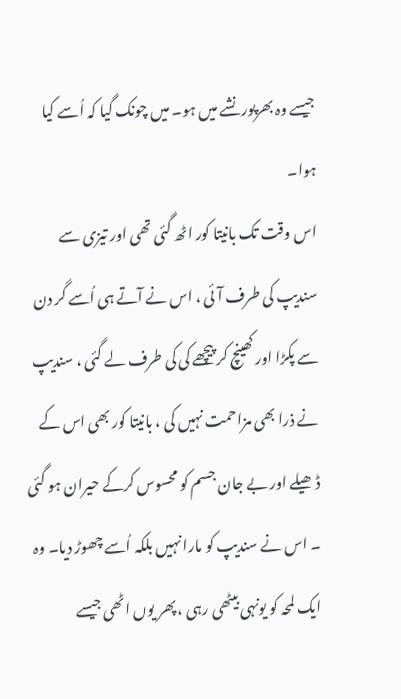جیسے وہ بھرپور نشے میں ہو۔ میں چونک گیا کہ اُسے کیا ہوا۔
اس وقت تک بانیتا کور اٹھ گئی تھی اور تیزی سے سندیپ کی طرف آ ئی ، اس نے آتے ہی اُسے گر دن سے پکڑا اور کھینچ کر پیچھے کی کی طرف لے گئی ، سندیپ نے ذرا بھی مزاحمت نہیں کی ، بانیتا کور بھی اس کے ڈھیلے اور بے جان جسم کو محسوس کرکے حیران ہو گئی ۔ اس نے سندیپ کو مارا نہیں بلکہ اُسے چھوڑ دیا۔ وہ ایک لمحہ کو یونہی بیٹھی رہی ، پھر یوں اٹھی جیسے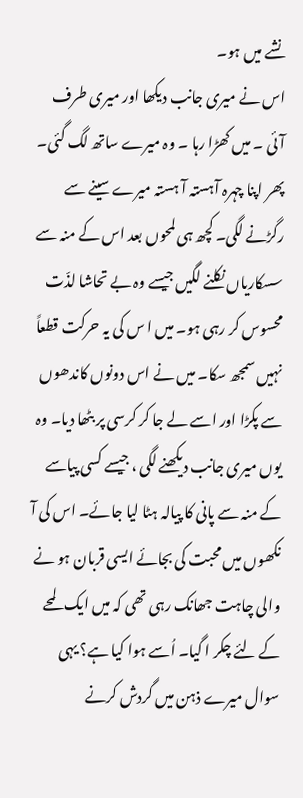نشے میں ہو۔
اس نے میری جانب دیکھا اور میری طرف آئی ۔ میں کھڑا رہا ۔ وہ میرے ساتھ لگ گئی۔ پھر اپنا چہرہ آہستہ آ ہستہ میرے سینے سے رگڑنے لگی۔ کچھ ہی لمحوں بعد اس کے منہ سے سسکاریاں نکلنے لگیں جیسے وہ بے تحاشا لذّت محسوس کر رہی ہو۔ میں ا س کی یہ حرکت قطعاً نہیں سمجھ سکا۔ میں نے اس دونوں کاندھوں سے پکڑا اور اسے لے جا کر کرسی پر بٹھا دیا۔ وہ یوں میری جانب دیکھنے لگی ، جیسے کسی پیاسے کے منہ سے پانی کا پیالہ ہٹا لیا جائے۔ اس کی آ نکھوں میں محبت کی بجائے ایسی قربان ہو نے والی چاہت جھانک رہی تھی کہ میں ایک لمحے کے لئے چکر ا گیا۔ اُسے ہوا کیا ہے؟ یہی سوال میرے ذہن میں گردش کرنے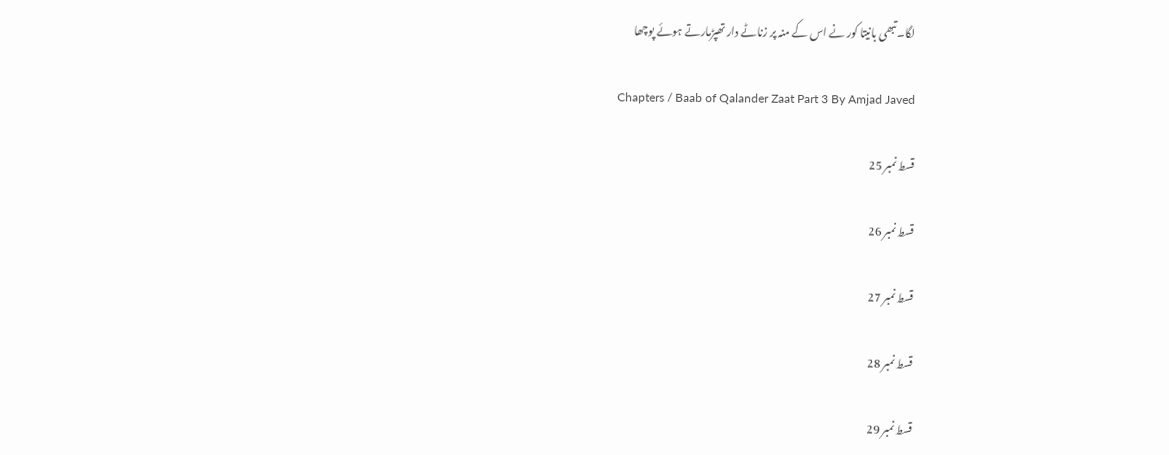لگا۔تبھی بانیتا کور نے اس کے منہ پر زناٹے دار تھپڑمارتے ہوئے پوچھا

Chapters / Baab of Qalander Zaat Part 3 By Amjad Javed

قسط نمبر 25

قسط نمبر 26

قسط نمبر 27

قسط نمبر 28

قسط نمبر 29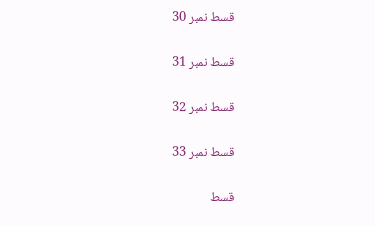قسط نمبر 30

قسط نمبر 31

قسط نمبر 32

قسط نمبر 33

قسط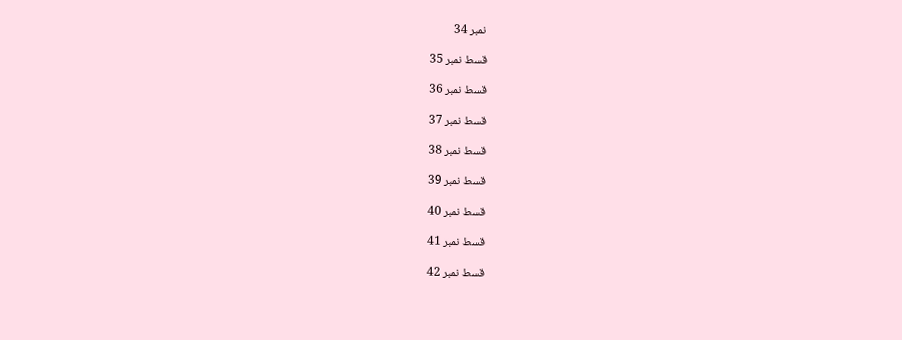نمبر 34

قسط نمبر 35

قسط نمبر 36

قسط نمبر 37

قسط نمبر 38

قسط نمبر 39

قسط نمبر 40

قسط نمبر 41

قسط نمبر 42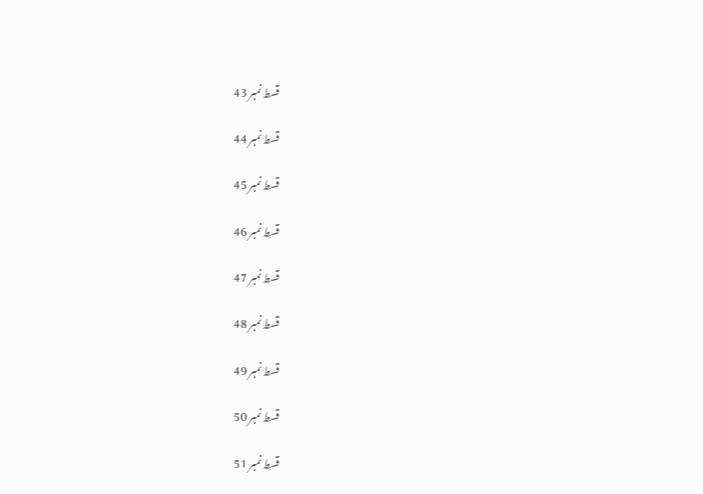قسط نمبر 43

قسط نمبر 44

قسط نمبر 45

قسط نمبر 46

قسط نمبر 47

قسط نمبر 48

قسط نمبر 49

قسط نمبر 50

قسط نمبر 51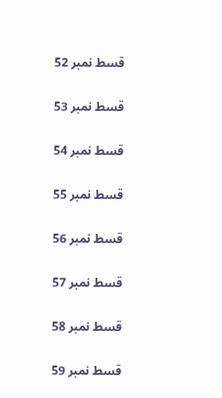قسط نمبر 52

قسط نمبر 53

قسط نمبر 54

قسط نمبر 55

قسط نمبر 56

قسط نمبر 57

قسط نمبر 58

قسط نمبر 59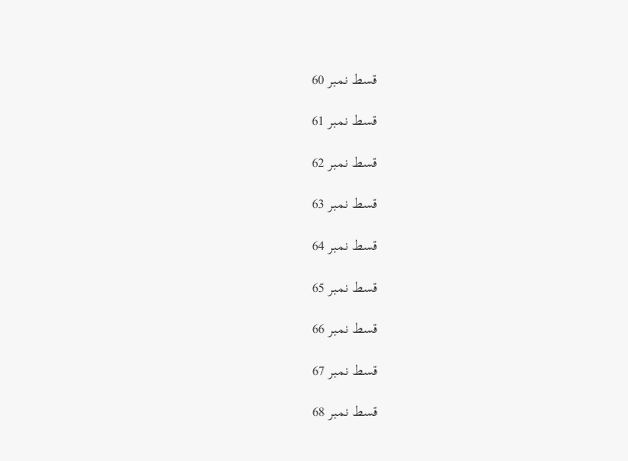قسط نمبر 60

قسط نمبر 61

قسط نمبر 62

قسط نمبر 63

قسط نمبر 64

قسط نمبر 65

قسط نمبر 66

قسط نمبر 67

قسط نمبر 68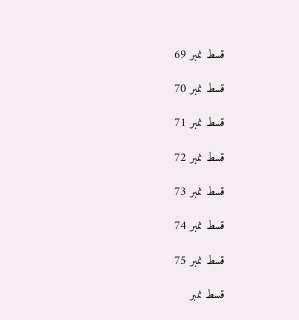قسط نمبر 69

قسط نمبر 70

قسط نمبر 71

قسط نمبر 72

قسط نمبر 73

قسط نمبر 74

قسط نمبر 75

قسط نمبر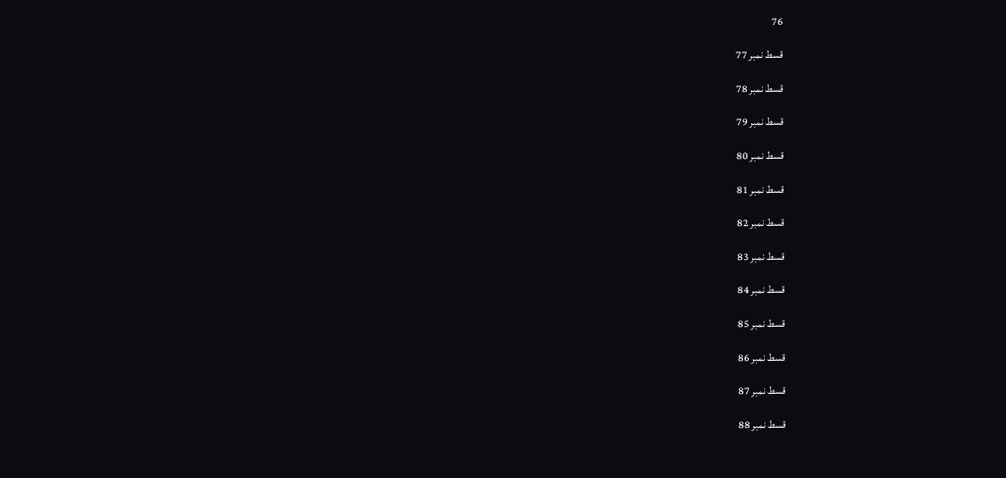76

قسط نمبر 77

قسط نمبر 78

قسط نمبر 79

قسط نمبر 80

قسط نمبر 81

قسط نمبر 82

قسط نمبر 83

قسط نمبر 84

قسط نمبر 85

قسط نمبر 86

قسط نمبر 87

قسط نمبر 88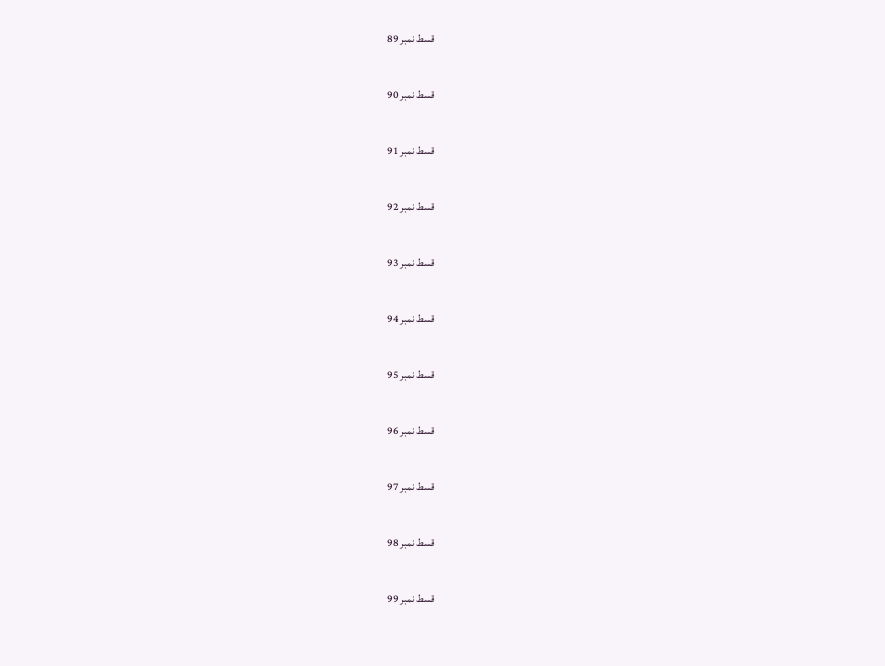قسط نمبر 89

قسط نمبر 90

قسط نمبر 91

قسط نمبر 92

قسط نمبر 93

قسط نمبر 94

قسط نمبر 95

قسط نمبر 96

قسط نمبر 97

قسط نمبر 98

قسط نمبر 99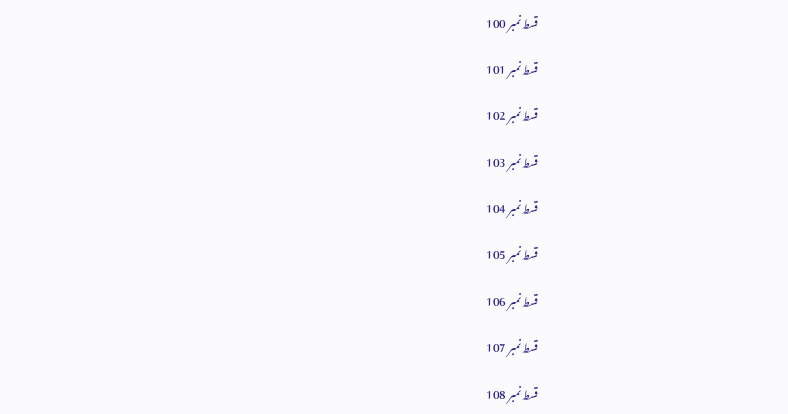قسط نمبر 100

قسط نمبر 101

قسط نمبر 102

قسط نمبر 103

قسط نمبر 104

قسط نمبر 105

قسط نمبر 106

قسط نمبر 107

قسط نمبر 108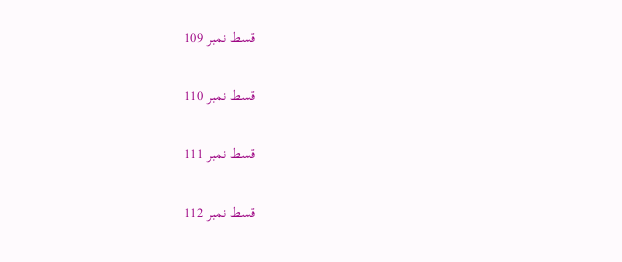قسط نمبر 109

قسط نمبر 110

قسط نمبر 111

قسط نمبر 112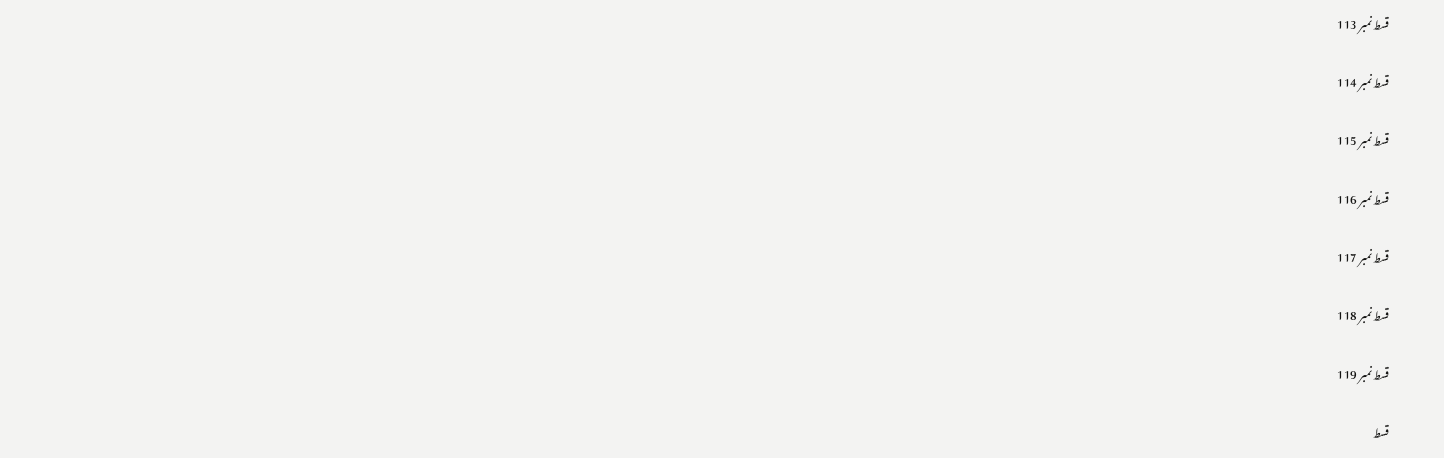قسط نمبر 113

قسط نمبر 114

قسط نمبر 115

قسط نمبر 116

قسط نمبر 117

قسط نمبر 118

قسط نمبر 119

قسط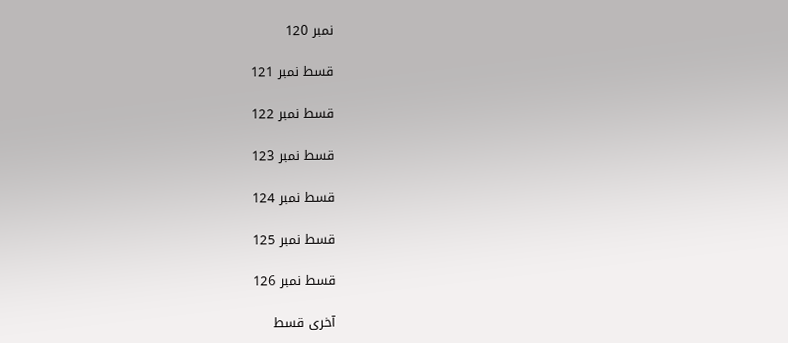نمبر 120

قسط نمبر 121

قسط نمبر 122

قسط نمبر 123

قسط نمبر 124

قسط نمبر 125

قسط نمبر 126

آخری قسط